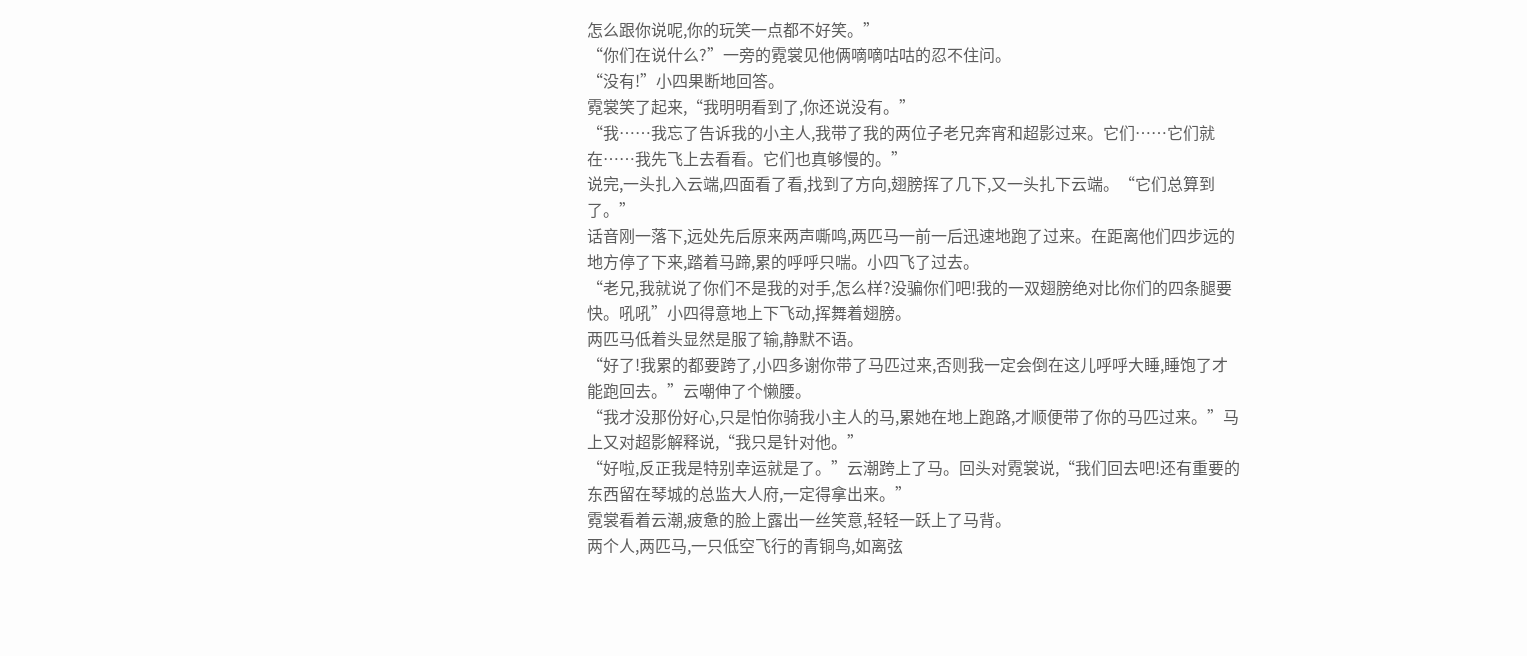怎么跟你说呢,你的玩笑一点都不好笑。”
“你们在说什么?”一旁的霓裳见他俩嘀嘀咕咕的忍不住问。
“没有!”小四果断地回答。
霓裳笑了起来,“我明明看到了,你还说没有。”
“我……我忘了告诉我的小主人,我带了我的两位子老兄奔宵和超影过来。它们……它们就在……我先飞上去看看。它们也真够慢的。”
说完,一头扎入云端,四面看了看,找到了方向,翅膀挥了几下,又一头扎下云端。“它们总算到了。”
话音刚一落下,远处先后原来两声嘶鸣,两匹马一前一后迅速地跑了过来。在距离他们四步远的地方停了下来,踏着马蹄,累的呼呼只喘。小四飞了过去。
“老兄,我就说了你们不是我的对手,怎么样?没骗你们吧!我的一双翅膀绝对比你们的四条腿要快。吼吼”小四得意地上下飞动,挥舞着翅膀。
两匹马低着头显然是服了输,静默不语。
“好了!我累的都要跨了,小四多谢你带了马匹过来,否则我一定会倒在这儿呼呼大睡,睡饱了才能跑回去。”云嘲伸了个懒腰。
“我才没那份好心,只是怕你骑我小主人的马,累她在地上跑路,才顺便带了你的马匹过来。”马上又对超影解释说,“我只是针对他。”
“好啦,反正我是特别幸运就是了。”云潮跨上了马。回头对霓裳说,“我们回去吧!还有重要的东西留在琴城的总监大人府,一定得拿出来。”
霓裳看着云潮,疲惫的脸上露出一丝笑意,轻轻一跃上了马背。
两个人,两匹马,一只低空飞行的青铜鸟,如离弦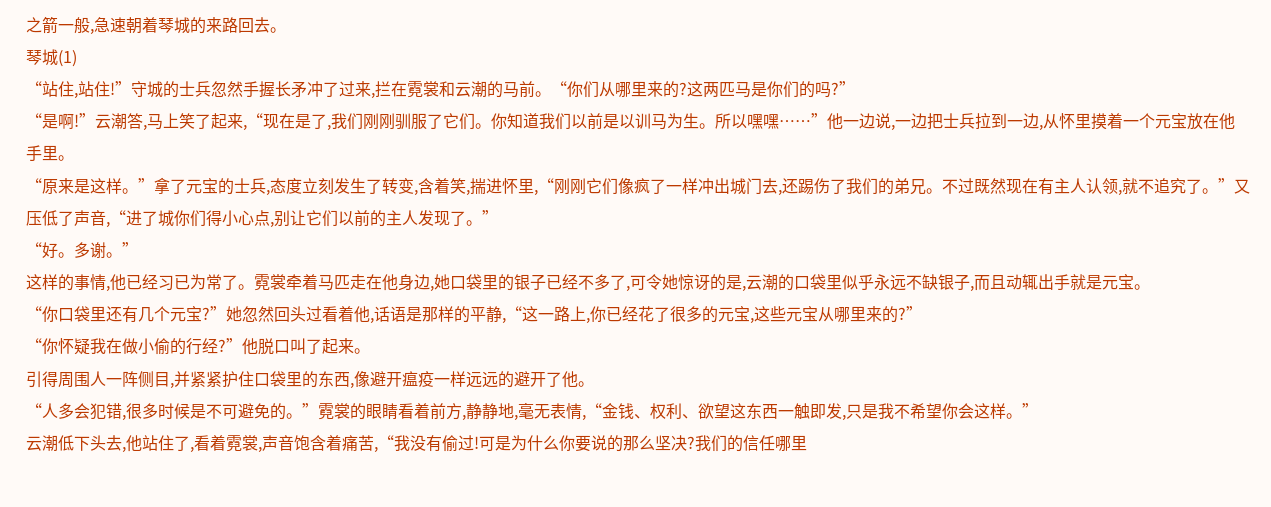之箭一般,急速朝着琴城的来路回去。
琴城(1)
“站住,站住!”守城的士兵忽然手握长矛冲了过来,拦在霓裳和云潮的马前。“你们从哪里来的?这两匹马是你们的吗?”
“是啊!”云潮答,马上笑了起来,“现在是了,我们刚刚驯服了它们。你知道我们以前是以训马为生。所以嘿嘿……”他一边说,一边把士兵拉到一边,从怀里摸着一个元宝放在他手里。
“原来是这样。”拿了元宝的士兵,态度立刻发生了转变,含着笑,揣进怀里,“刚刚它们像疯了一样冲出城门去,还踢伤了我们的弟兄。不过既然现在有主人认领,就不追究了。”又压低了声音,“进了城你们得小心点,别让它们以前的主人发现了。”
“好。多谢。”
这样的事情,他已经习已为常了。霓裳牵着马匹走在他身边,她口袋里的银子已经不多了,可令她惊讶的是,云潮的口袋里似乎永远不缺银子,而且动辄出手就是元宝。
“你口袋里还有几个元宝?”她忽然回头过看着他,话语是那样的平静,“这一路上,你已经花了很多的元宝,这些元宝从哪里来的?”
“你怀疑我在做小偷的行经?”他脱口叫了起来。
引得周围人一阵侧目,并紧紧护住口袋里的东西,像避开瘟疫一样远远的避开了他。
“人多会犯错,很多时候是不可避免的。”霓裳的眼睛看着前方,静静地,毫无表情,“金钱、权利、欲望这东西一触即发,只是我不希望你会这样。”
云潮低下头去,他站住了,看着霓裳,声音饱含着痛苦,“我没有偷过!可是为什么你要说的那么坚决?我们的信任哪里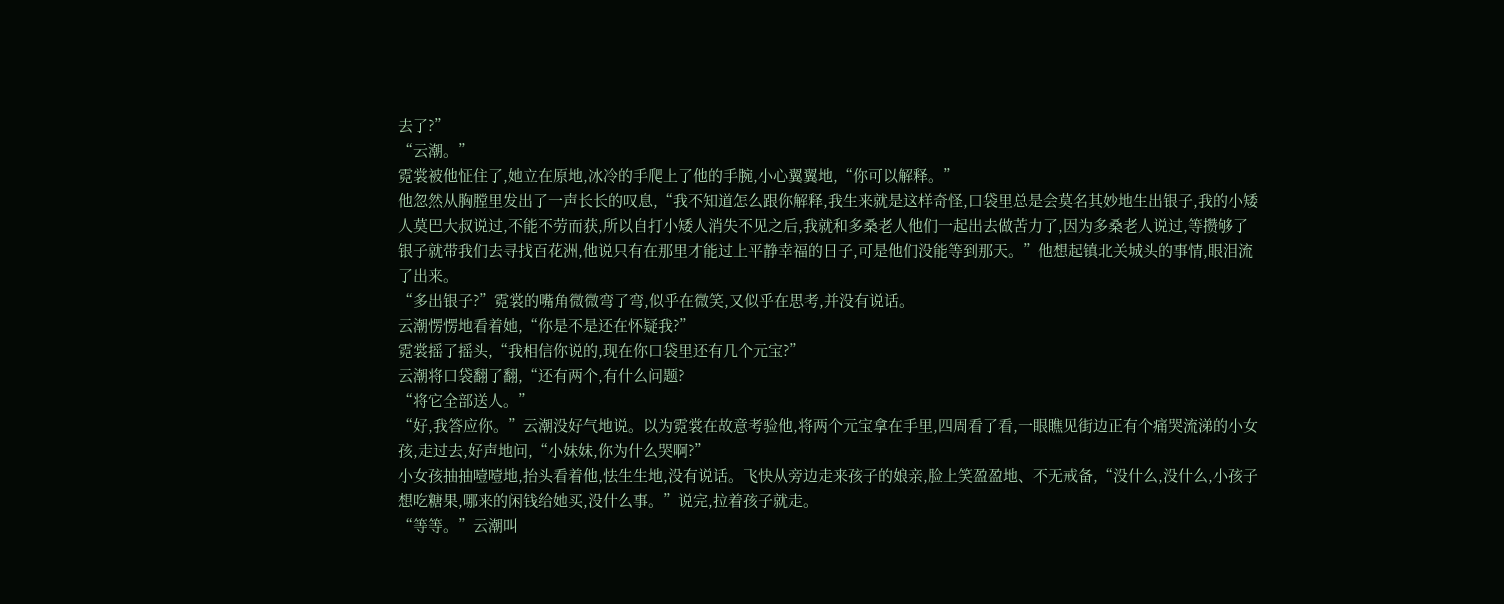去了?”
“云潮。”
霓裳被他怔住了,她立在原地,冰冷的手爬上了他的手腕,小心翼翼地,“你可以解释。”
他忽然从胸膛里发出了一声长长的叹息,“我不知道怎么跟你解释,我生来就是这样奇怪,口袋里总是会莫名其妙地生出银子,我的小矮人莫巴大叔说过,不能不劳而获,所以自打小矮人消失不见之后,我就和多桑老人他们一起出去做苦力了,因为多桑老人说过,等攒够了银子就带我们去寻找百花洲,他说只有在那里才能过上平静幸福的日子,可是他们没能等到那天。”他想起镇北关城头的事情,眼泪流了出来。
“多出银子?”霓裳的嘴角微微弯了弯,似乎在微笑,又似乎在思考,并没有说话。
云潮愣愣地看着她,“你是不是还在怀疑我?”
霓裳摇了摇头,“我相信你说的,现在你口袋里还有几个元宝?”
云潮将口袋翻了翻,“还有两个,有什么问题?
“将它全部送人。”
“好,我答应你。”云潮没好气地说。以为霓裳在故意考验他,将两个元宝拿在手里,四周看了看,一眼瞧见街边正有个痛哭流涕的小女孩,走过去,好声地问,“小妹妹,你为什么哭啊?”
小女孩抽抽噎噎地,抬头看着他,怯生生地,没有说话。飞快从旁边走来孩子的娘亲,脸上笑盈盈地、不无戒备,“没什么,没什么,小孩子想吃糖果,哪来的闲钱给她买,没什么事。”说完,拉着孩子就走。
“等等。”云潮叫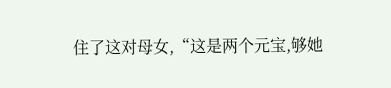住了这对母女,“这是两个元宝,够她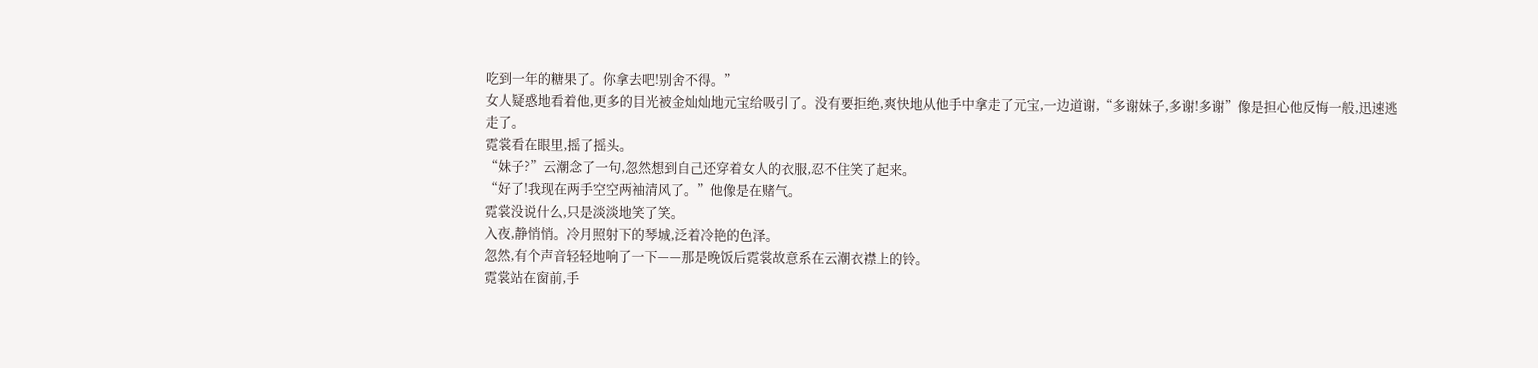吃到一年的糖果了。你拿去吧!别舍不得。”
女人疑惑地看着他,更多的目光被金灿灿地元宝给吸引了。没有要拒绝,爽快地从他手中拿走了元宝,一边道谢,“多谢妹子,多谢!多谢”像是担心他反悔一般,迅速逃走了。
霓裳看在眼里,摇了摇头。
“妹子?”云潮念了一句,忽然想到自己还穿着女人的衣服,忍不住笑了起来。
“好了!我现在两手空空两袖清风了。”他像是在赌气。
霓裳没说什么,只是淡淡地笑了笑。
入夜,静悄悄。冷月照射下的琴城,泛着冷艳的色泽。
忽然,有个声音轻轻地响了一下——那是晚饭后霓裳故意系在云潮衣襟上的铃。
霓裳站在窗前,手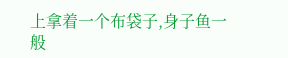上拿着一个布袋子,身子鱼一般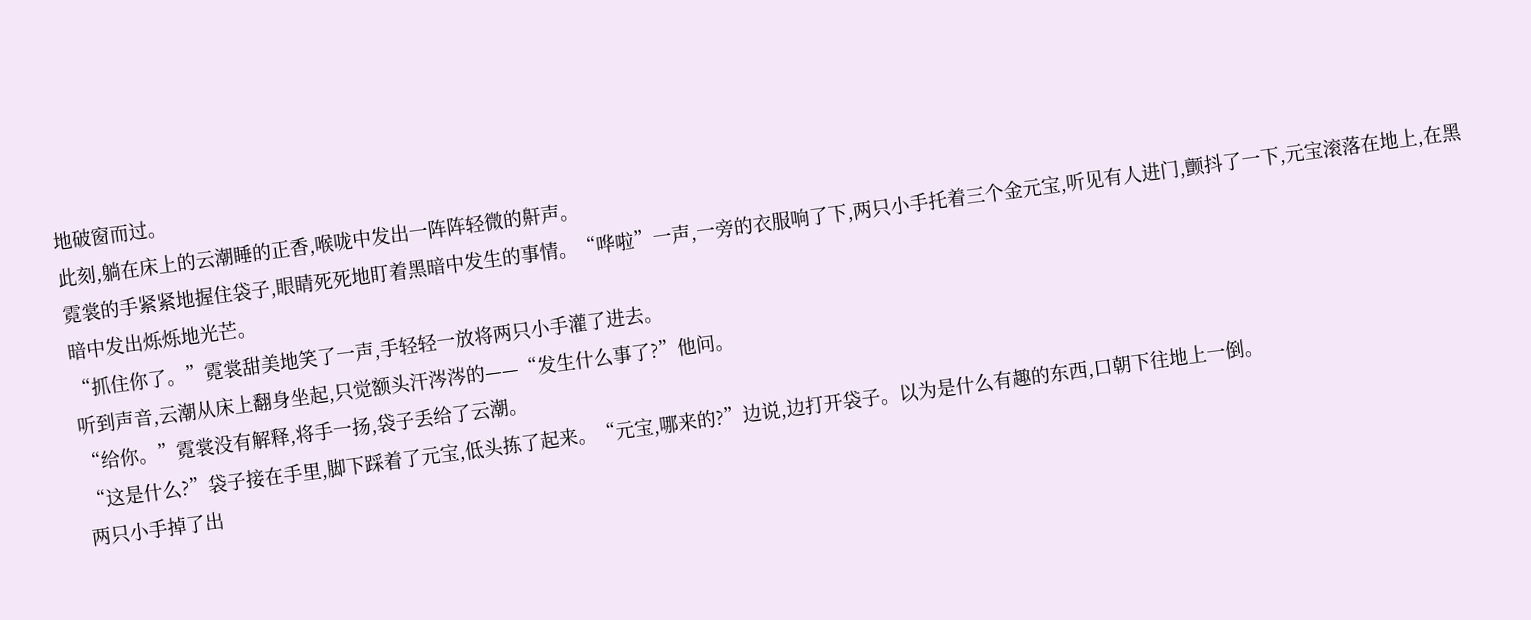地破窗而过。
此刻,躺在床上的云潮睡的正香,喉咙中发出一阵阵轻微的鼾声。
霓裳的手紧紧地握住袋子,眼睛死死地盯着黑暗中发生的事情。“哗啦”一声,一旁的衣服响了下,两只小手托着三个金元宝,听见有人进门,颤抖了一下,元宝滚落在地上,在黑暗中发出烁烁地光芒。
“抓住你了。”霓裳甜美地笑了一声,手轻轻一放将两只小手灌了进去。
听到声音,云潮从床上翻身坐起,只觉额头汗涔涔的——“发生什么事了?”他问。
“给你。”霓裳没有解释,将手一扬,袋子丢给了云潮。
“这是什么?”袋子接在手里,脚下踩着了元宝,低头拣了起来。“元宝,哪来的?”边说,边打开袋子。以为是什么有趣的东西,口朝下往地上一倒。
两只小手掉了出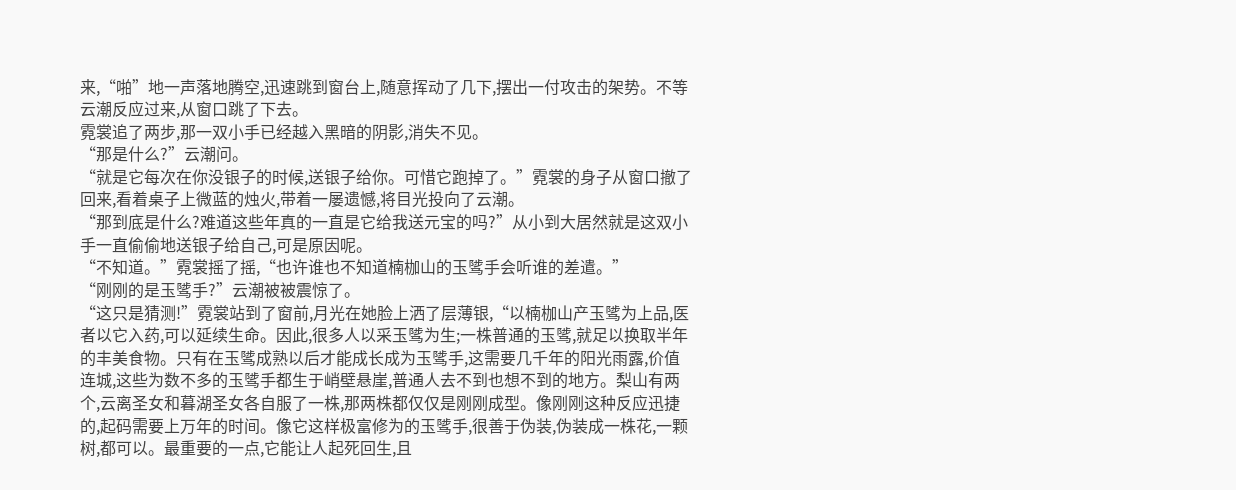来,“啪”地一声落地腾空,迅速跳到窗台上,随意挥动了几下,摆出一付攻击的架势。不等云潮反应过来,从窗口跳了下去。
霓裳追了两步,那一双小手已经越入黑暗的阴影,消失不见。
“那是什么?”云潮问。
“就是它每次在你没银子的时候,送银子给你。可惜它跑掉了。”霓裳的身子从窗口撤了回来,看着桌子上微蓝的烛火,带着一屡遗憾,将目光投向了云潮。
“那到底是什么?难道这些年真的一直是它给我送元宝的吗?”从小到大居然就是这双小手一直偷偷地送银子给自己,可是原因呢。
“不知道。”霓裳摇了摇,“也许谁也不知道楠枷山的玉骘手会听谁的差遣。”
“刚刚的是玉骘手?”云潮被被震惊了。
“这只是猜测!”霓裳站到了窗前,月光在她脸上洒了层薄银,“以楠枷山产玉骘为上品,医者以它入药,可以延续生命。因此,很多人以采玉骘为生;一株普通的玉骘,就足以换取半年的丰美食物。只有在玉骘成熟以后才能成长成为玉骘手,这需要几千年的阳光雨露,价值连城,这些为数不多的玉骘手都生于峭壁悬崖,普通人去不到也想不到的地方。梨山有两个,云离圣女和暮湖圣女各自服了一株,那两株都仅仅是刚刚成型。像刚刚这种反应迅捷的,起码需要上万年的时间。像它这样极富修为的玉骘手,很善于伪装,伪装成一株花,一颗树,都可以。最重要的一点,它能让人起死回生,且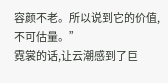容颜不老。所以说到它的价值,不可估量。”
霓裳的话,让云潮感到了巨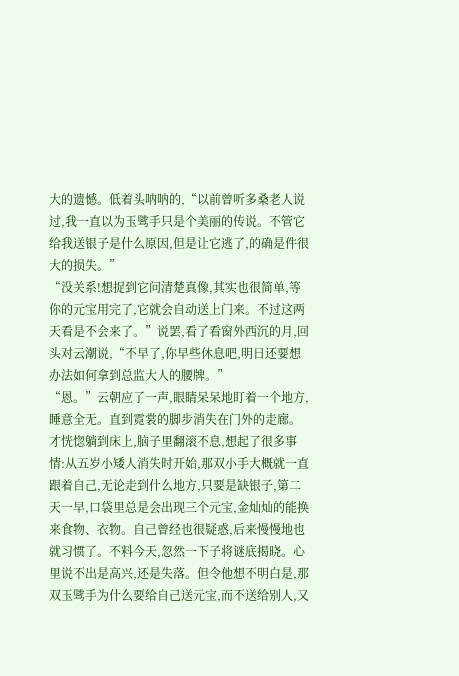大的遗憾。低着头呐呐的,“以前曾听多桑老人说过,我一直以为玉骘手只是个美丽的传说。不管它给我送银子是什么原因,但是让它逃了,的确是件很大的损失。”
“没关系!想捉到它问清楚真像,其实也很简单,等你的元宝用完了,它就会自动送上门来。不过这两天看是不会来了。”说罢,看了看窗外西沉的月,回头对云潮说,“不早了,你早些休息吧,明日还要想办法如何拿到总监大人的腰牌。”
“恩。”云朝应了一声,眼睛呆呆地盯着一个地方,睡意全无。直到霓裳的脚步消失在门外的走廊。才恍惚躺到床上,脑子里翻滚不息,想起了很多事情:从五岁小矮人消失时开始,那双小手大概就一直跟着自己,无论走到什么地方,只要是缺银子,第二天一早,口袋里总是会出现三个元宝,金灿灿的能换来食物、衣物。自己曾经也很疑惑,后来慢慢地也就习惯了。不料今天,忽然一下子将谜底揭晓。心里说不出是高兴,还是失落。但令他想不明白是,那双玉骘手为什么要给自己送元宝,而不送给别人,又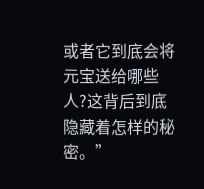或者它到底会将元宝送给哪些人?这背后到底隐藏着怎样的秘密。”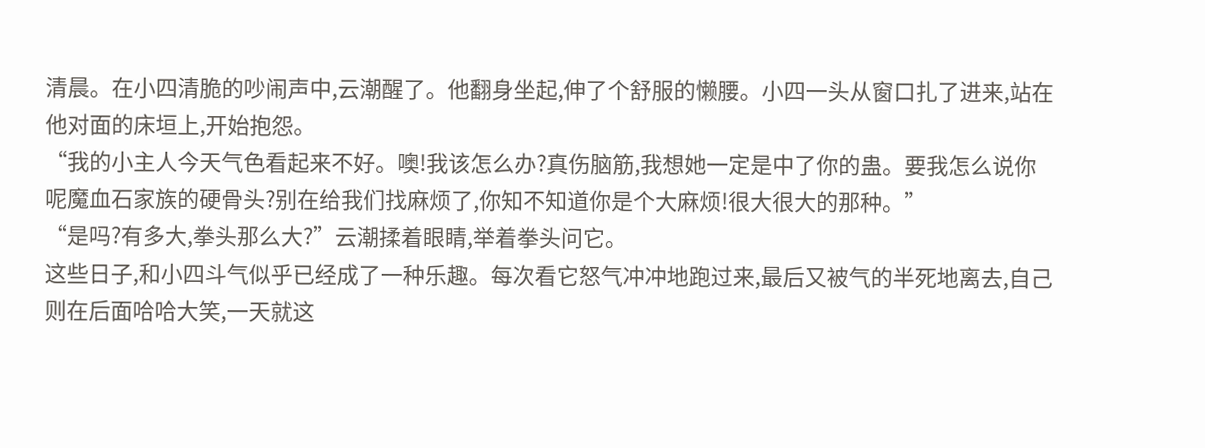清晨。在小四清脆的吵闹声中,云潮醒了。他翻身坐起,伸了个舒服的懒腰。小四一头从窗口扎了进来,站在他对面的床垣上,开始抱怨。
“我的小主人今天气色看起来不好。噢!我该怎么办?真伤脑筋,我想她一定是中了你的蛊。要我怎么说你呢魔血石家族的硬骨头?别在给我们找麻烦了,你知不知道你是个大麻烦!很大很大的那种。”
“是吗?有多大,拳头那么大?”云潮揉着眼睛,举着拳头问它。
这些日子,和小四斗气似乎已经成了一种乐趣。每次看它怒气冲冲地跑过来,最后又被气的半死地离去,自己则在后面哈哈大笑,一天就这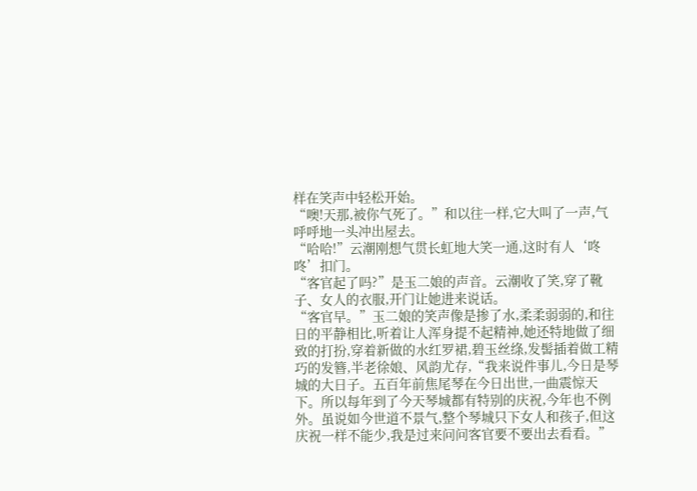样在笑声中轻松开始。
“噢!天那,被你气死了。”和以往一样,它大叫了一声,气呼呼地一头冲出屋去。
“哈哈!”云潮刚想气贯长虹地大笑一通,这时有人‘咚咚’扣门。
“客官起了吗?”是玉二娘的声音。云潮收了笑,穿了靴子、女人的衣服,开门让她进来说话。
“客官早。”玉二娘的笑声像是掺了水,柔柔弱弱的,和往日的平静相比,听着让人浑身提不起精神,她还特地做了细致的打扮,穿着新做的水红罗裙,碧玉丝绦,发髻插着做工精巧的发簪,半老徐娘、风韵尤存,“我来说件事儿,今日是琴城的大日子。五百年前焦尾琴在今日出世,一曲震惊天下。所以每年到了今天琴城都有特别的庆祝,今年也不例外。虽说如今世道不景气,整个琴城只下女人和孩子,但这庆祝一样不能少,我是过来问问客官要不要出去看看。”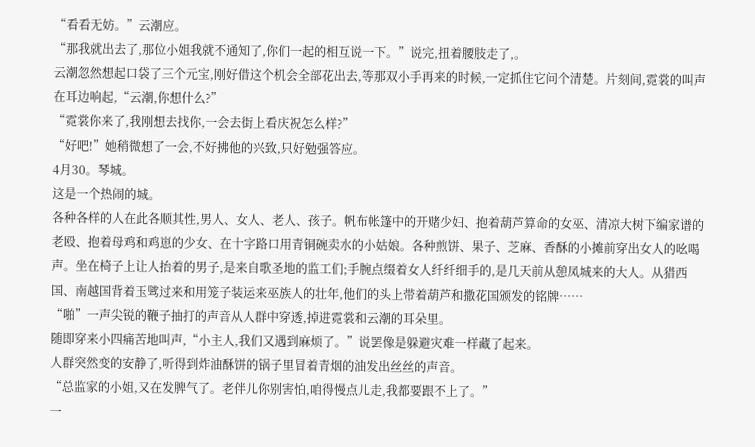“看看无妨。”云潮应。
“那我就出去了,那位小姐我就不通知了,你们一起的相互说一下。”说完,扭着腰肢走了,。
云潮忽然想起口袋了三个元宝,刚好借这个机会全部花出去,等那双小手再来的时候,一定抓住它问个清楚。片刻间,霓裳的叫声在耳边响起,“云潮,你想什么?”
“霓裳你来了,我刚想去找你,一会去街上看庆祝怎么样?”
“好吧!”她稍微想了一会,不好拂他的兴致,只好勉强答应。
4月30。琴城。
这是一个热闹的城。
各种各样的人在此各顺其性,男人、女人、老人、孩子。帆布帐篷中的开赌少妇、抱着葫芦算命的女巫、清凉大树下编家谱的老殴、抱着母鸡和鸡崽的少女、在十字路口用青铜碗卖水的小姑娘。各种煎饼、果子、芝麻、香酥的小摊前穿出女人的吆喝声。坐在椅子上让人抬着的男子,是来自歌圣地的监工们;手腕点缀着女人纤纤细手的,是几天前从憩凤城来的大人。从猎西国、南越国背着玉骘过来和用笼子装运来巫族人的壮年,他们的头上带着葫芦和撒花国颁发的铭牌……
“啪”一声尖锐的鞭子抽打的声音从人群中穿透,掉进霓裳和云潮的耳朵里。
随即穿来小四痛苦地叫声,“小主人,我们又遇到麻烦了。”说罢像是躲避灾难一样藏了起来。
人群突然变的安静了,听得到炸油酥饼的锅子里冒着青烟的油发出丝丝的声音。
“总监家的小姐,又在发脾气了。老伴儿你别害怕,咱得慢点儿走,我都要跟不上了。”
一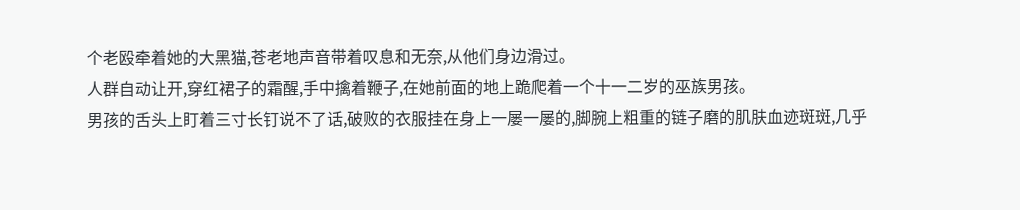个老殴牵着她的大黑猫,苍老地声音带着叹息和无奈,从他们身边滑过。
人群自动让开,穿红裙子的霜醒,手中擒着鞭子,在她前面的地上跪爬着一个十一二岁的巫族男孩。
男孩的舌头上盯着三寸长钉说不了话,破败的衣服挂在身上一屡一屡的,脚腕上粗重的链子磨的肌肤血迹斑斑,几乎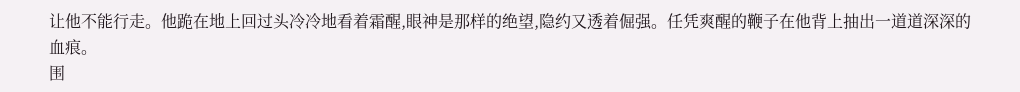让他不能行走。他跪在地上回过头冷冷地看着霜醒,眼神是那样的绝望,隐约又透着倔强。任凭爽醒的鞭子在他背上抽出一道道深深的血痕。
围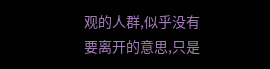观的人群,似乎没有要离开的意思,只是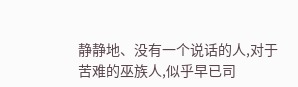静静地、没有一个说话的人,对于苦难的巫族人,似乎早已司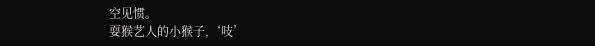空见惯。
耍猴艺人的小猴子,‘吱’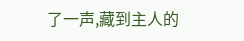了一声,藏到主人的